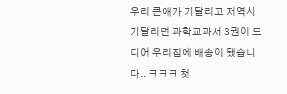우리 큰애가 기달리고 저역시 기달리던 과학교과서 3권이 드디어 우리집에 배송이 됐습니다.. ㅋㅋㅋ 첫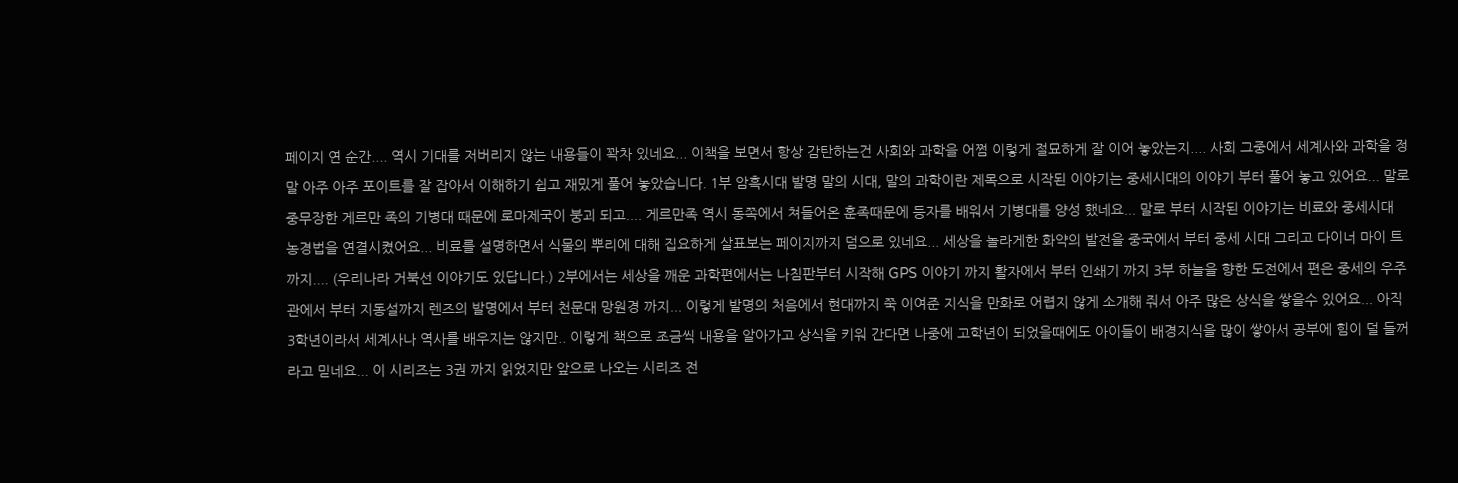페이지 연 순간.... 역시 기대를 저버리지 않는 내용들이 꽉차 있네요... 이책을 보면서 항상 감탄하는건 사회와 과학을 어쩜 이렇게 절묘하게 잘 이어 놓았는지.... 사회 그중에서 세계사와 과학을 정말 아주 아주 포이트를 잘 잡아서 이해하기 쉽고 재밌게 풀어 놓았습니다. 1부 암흑시대 발명 말의 시대, 말의 과학이란 제목으로 시작된 이야기는 중세시대의 이야기 부터 풀어 놓고 있어요... 말로 중무장한 게르만 족의 기병대 때문에 로마제국이 붕괴 되고.... 게르만족 역시 동쪽에서 쳐들어온 훈족때문에 등자를 배워서 기병대를 양성 했네요... 말로 부터 시작된 이야기는 비료와 중세시대 농경법을 연결시켰어요... 비료를 설명하면서 식물의 뿌리에 대해 집요하게 살표보는 페이지까지 덤으로 있네요... 세상을 놀라게한 화약의 발전을 중국에서 부터 중세 시대 그리고 다이너 마이 트까지.... (우리나라 거북선 이야기도 있답니다.) 2부에서는 세상을 깨운 과학편에서는 나침판부터 시작해 GPS 이야기 까지 활자에서 부터 인쇄기 까지 3부 하늘을 향한 도전에서 편은 중세의 우주관에서 부터 지동설까지 렌즈의 발명에서 부터 천문대 망원경 까지... 이렇게 발명의 처음에서 현대까지 쭉 이여준 지식을 만화로 어렵지 않게 소개해 줘서 아주 많은 상식을 쌓을수 있어요... 아직 3학년이라서 세계사나 역사를 배우지는 않지만.. 이렇게 책으로 조금씩 내용을 알아가고 상식을 키워 간다면 나중에 고학년이 되었을때에도 아이들이 배경지식을 많이 쌓아서 공부에 힘이 덜 들꺼라고 믿네요... 이 시리즈는 3권 까지 읽었지만 앞으로 나오는 시리즈 전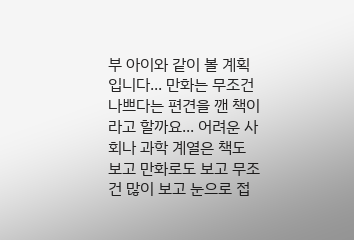부 아이와 같이 볼 계획입니다... 만화는 무조건 나쁘다는 편견을 깬 책이라고 할까요... 어려운 사회나 과학 계열은 책도 보고 만화로도 보고 무조건 많이 보고 눈으로 접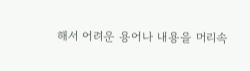해서 어려운 용어나 내용을 머리속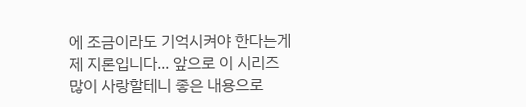에 조금이라도 기억시켜야 한다는게 제 지론입니다... 앞으로 이 시리즈 많이 사랑할테니 좋은 내용으로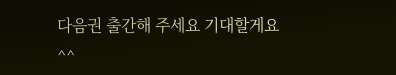다음권 출간해 주세요 기대할게요 ^^